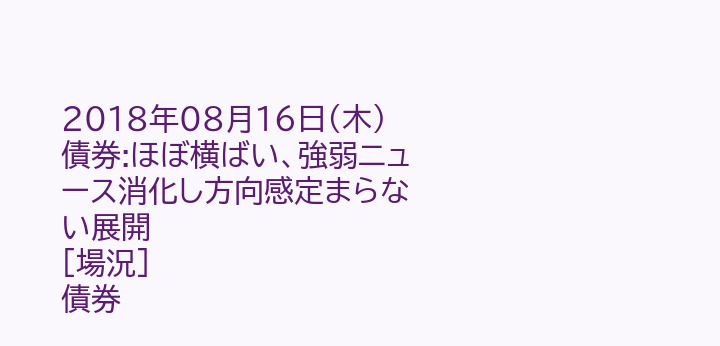2018年08月16日(木)
債券:ほぼ横ばい、強弱ニュース消化し方向感定まらない展開
[場況]
債券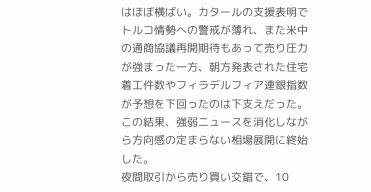はほぼ横ばい。カタールの支援表明でトルコ情勢への警戒が薄れ、また米中の通商協議再開期待もあって売り圧力が強まった一方、朝方発表された住宅着工件数やフィラデルフィア連銀指数が予想を下回ったのは下支えだった。この結果、強弱ニュースを消化しながら方向感の定まらない相場展開に終始した。
夜間取引から売り買い交錯で、10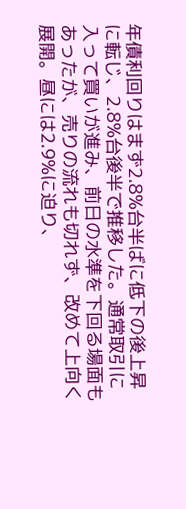年債利回りはまず2.8%台半ばに低下の後上昇に転じ、2.8%台後半で推移した。通常取引に入って買いが進み、前日の水準を下回る場面もあったが、売りの流れも切れず、改めて上向く展開。昼には2.9%に迫り、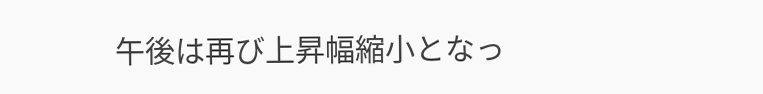午後は再び上昇幅縮小となっ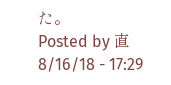た。
Posted by 直 8/16/18 - 17:29